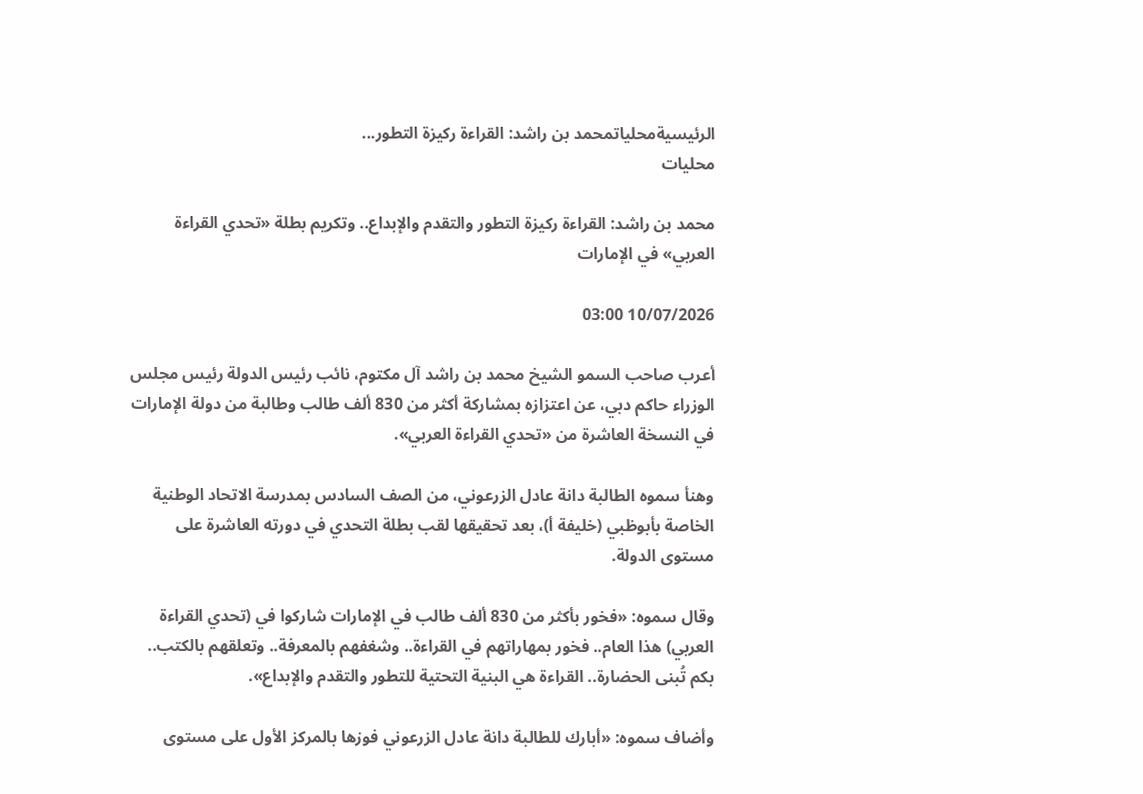الرئيسيةمحلياتمحمد بن راشد: القراءة ركيزة التطور...
محليات

محمد بن راشد: القراءة ركيزة التطور والتقدم والإبداع.. وتكريم بطلة «تحدي القراءة العربي» في الإمارات

10/07/2026 03:00

أعرب صاحب السمو الشيخ محمد بن راشد آل مكتوم، نائب رئيس الدولة رئيس مجلس الوزراء حاكم دبي، عن اعتزازه بمشاركة أكثر من 830 ألف طالب وطالبة من دولة الإمارات في النسخة العاشرة من «تحدي القراءة العربي».

وهنأ سموه الطالبة دانة عادل الزرعوني، من الصف السادس بمدرسة الاتحاد الوطنية الخاصة بأبوظبي (خليفة أ)، بعد تحقيقها لقب بطلة التحدي في دورته العاشرة على مستوى الدولة.

وقال سموه: «فخور بأكثر من 830 ألف طالب في الإمارات شاركوا في (تحدي القراءة العربي) هذا العام.. فخور بمهاراتهم في القراءة.. وشغفهم بالمعرفة.. وتعلقهم بالكتب.. بكم تُبنى الحضارة.. القراءة هي البنية التحتية للتطور والتقدم والإبداع».

وأضاف سموه: «أبارك للطالبة دانة عادل الزرعوني فوزها بالمركز الأول على مستوى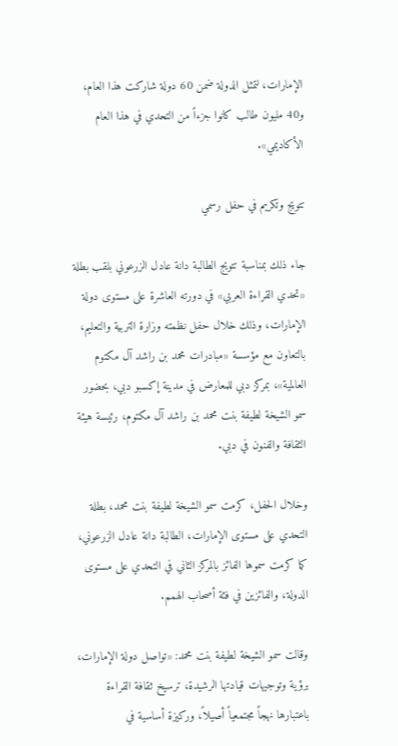الإمارات، لتمثل الدولة ضمن 60 دولة شاركت هذا العام، و40 مليون طالب كانوا جزءاً من التحدي في هذا العام الأكاديمي».

تتويج وتكريم في حفل رسمي

جاء ذلك بمناسبة تتويج الطالبة دانة عادل الزرعوني بلقب بطلة «تحدي القراءة العربي» في دورته العاشرة على مستوى دولة الإمارات، وذلك خلال حفل نظمته وزارة التربية والتعليم، بالتعاون مع مؤسسة «مبادرات محمد بن راشد آل مكتوم العالمية»، بمركز دبي للمعارض في مدينة إكسبو دبي، بحضور سمو الشيخة لطيفة بنت محمد بن راشد آل مكتوم، رئيسة هيئة الثقافة والفنون في دبي.

وخلال الحفل، كرمت سمو الشيخة لطيفة بنت محمد، بطلة التحدي على مستوى الإمارات، الطالبة دانة عادل الزرعوني، كما كرمت سموها الفائز بالمركز الثاني في التحدي على مستوى الدولة، والفائزين في فئة أصحاب الهمم.

وقالت سمو الشيخة لطيفة بنت محمد: «تواصل دولة الإمارات، برؤية وتوجيهات قيادتها الرشيدة، ترسيخ ثقافة القراءة باعتبارها نهجاً مجتمعياً أصيلاً، وركيزة أساسية في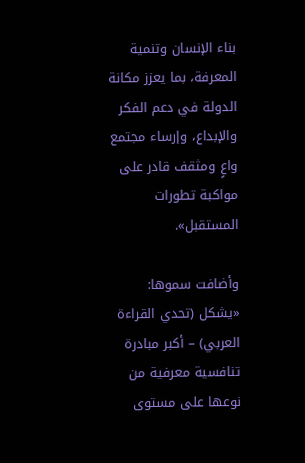بناء الإنسان وتنمية المعرفة، بما يعزز مكانة الدولة في دعم الفكر والإبداع، وإرساء مجتمع واعٍ ومثقف قادر على مواكبة تطورات المستقبل».

وأضافت سموها: «يشكل (تحدي القراءة العربي) – أكبر مبادرة تنافسية معرفية من نوعها على مستوى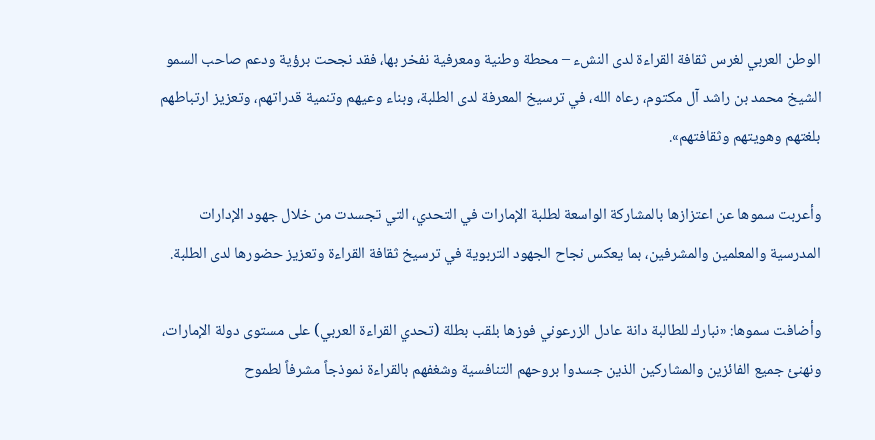الوطن العربي لغرس ثقافة القراءة لدى النشء – محطة وطنية ومعرفية نفخر بها، فقد نجحت برؤية ودعم صاحب السمو الشيخ محمد بن راشد آل مكتوم، رعاه الله، في ترسيخ المعرفة لدى الطلبة، وبناء وعيهم وتنمية قدراتهم، وتعزيز ارتباطهم بلغتهم وهويتهم وثقافتهم».

وأعربت سموها عن اعتزازها بالمشاركة الواسعة لطلبة الإمارات في التحدي، التي تجسدت من خلال جهود الإدارات المدرسية والمعلمين والمشرفين، بما يعكس نجاح الجهود التربوية في ترسيخ ثقافة القراءة وتعزيز حضورها لدى الطلبة.

وأضافت سموها: «نبارك للطالبة دانة عادل الزرعوني فوزها بلقب بطلة (تحدي القراءة العربي) على مستوى دولة الإمارات، ونهنئ جميع الفائزين والمشاركين الذين جسدوا بروحهم التنافسية وشغفهم بالقراءة نموذجاً مشرفاً لطموح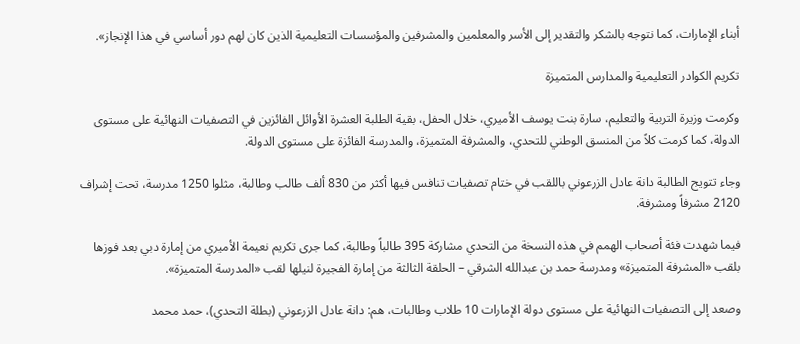أبناء الإمارات، كما نتوجه بالشكر والتقدير إلى الأسر والمعلمين والمشرفين والمؤسسات التعليمية الذين كان لهم دور أساسي في هذا الإنجاز».

تكريم الكوادر التعليمية والمدارس المتميزة

وكرمت وزيرة التربية والتعليم، سارة بنت يوسف الأميري، خلال الحفل، بقية الطلبة العشرة الأوائل الفائزين في التصفيات النهائية على مستوى الدولة، كما كرمت كلاً من المنسق الوطني للتحدي، والمشرفة المتميزة، والمدرسة الفائزة على مستوى الدولة.

وجاء تتويج الطالبة دانة عادل الزرعوني باللقب في ختام تصفيات تنافس فيها أكثر من 830 ألف طالب وطالبة، مثلوا 1250 مدرسة، تحت إشراف 2120 مشرفاً ومشرفة.

فيما شهدت فئة أصحاب الهمم في هذه النسخة من التحدي مشاركة 395 طالباً وطالبة، كما جرى تكريم نعيمة الأميري من إمارة دبي بعد فوزها بلقب «المشرفة المتميزة» ومدرسة حمد بن عبدالله الشرقي – الحلقة الثالثة من إمارة الفجيرة لنيلها لقب «المدرسة المتميزة».

وصعد إلى التصفيات النهائية على مستوى دولة الإمارات 10 طلاب وطالبات، هم: دانة عادل الزرعوني (بطلة التحدي)، حمد محمد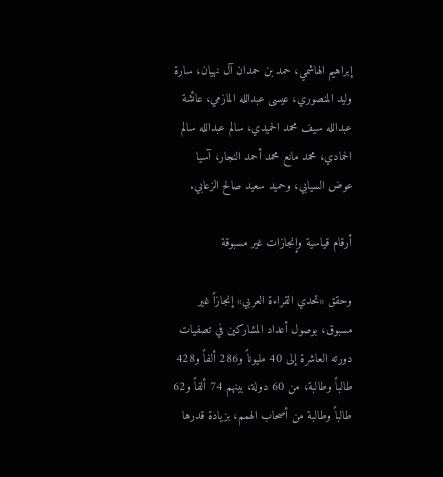إبراهيم الهاشمي، حمد بن حمدان آل نهيان، سارة وليد المنصوري، عيسى عبدالله المازمي، عائشة عبدالله سيف محمد الحميدي، سالم عبدالله سالم الحمادي، محمد مانع محمد أحمد النجار، آسيا عوض السيابي، وحميد سعيد صالح الزعابي.

أرقام قياسية وإنجازات غير مسبوقة

وحقق «تحدي القراءة العربي» إنجازاً غير مسبوق، بوصول أعداد المشاركين في تصفيات دورته العاشرة إلى 40 مليوناً و286 ألفاً و428 طالباً وطالبة، من 60 دولة، بينهم 74 ألفاً و62 طالباً وطالبة من أصحاب الهمم، بزيادة قدرها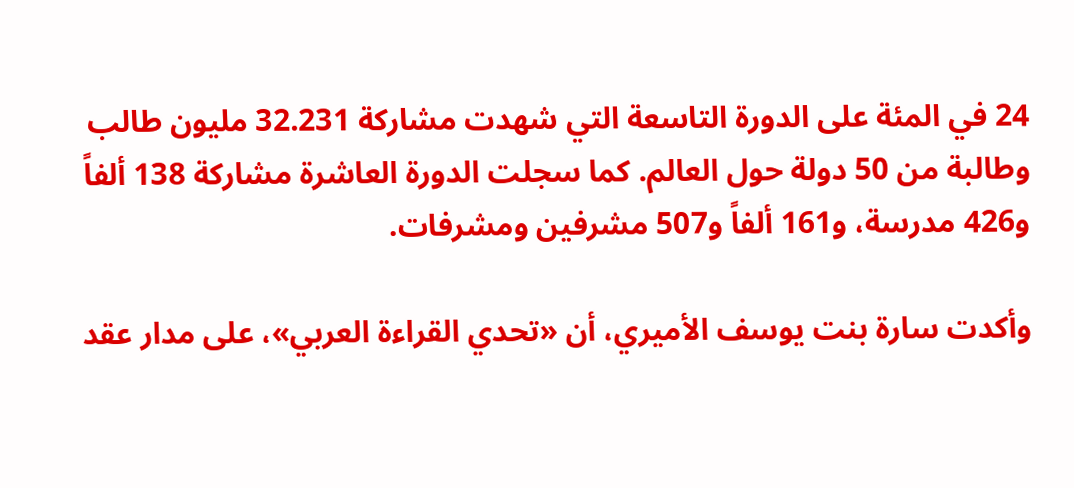24 في المئة على الدورة التاسعة التي شهدت مشاركة 32.231 مليون طالب وطالبة من 50 دولة حول العالم. كما سجلت الدورة العاشرة مشاركة 138 ألفاً و426 مدرسة، و161 ألفاً و507 مشرفين ومشرفات.

وأكدت سارة بنت يوسف الأميري، أن «تحدي القراءة العربي»، على مدار عقد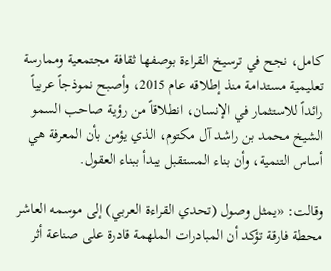كامل، نجح في ترسيخ القراءة بوصفها ثقافة مجتمعية وممارسة تعليمية مستدامة منذ إطلاقه عام 2015، وأصبح نموذجاً عربياً رائداً للاستثمار في الإنسان، انطلاقاً من رؤية صاحب السمو الشيخ محمد بن راشد آل مكتوم، الذي يؤمن بأن المعرفة هي أساس التنمية، وأن بناء المستقبل يبدأ ببناء العقول.

وقالت: «يمثل وصول (تحدي القراءة العربي) إلى موسمه العاشر محطة فارقة تؤكد أن المبادرات الملهمة قادرة على صناعة أثر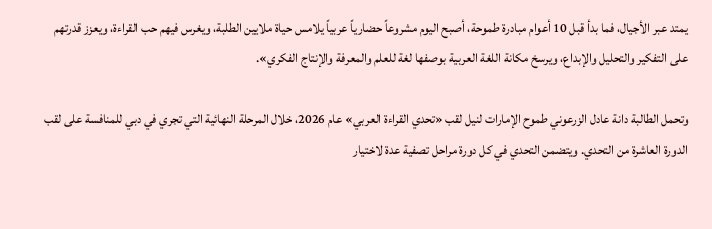يمتد عبر الأجيال، فما بدأ قبل 10 أعوام مبادرة طموحة، أصبح اليوم مشروعاً حضارياً عربياً يلامس حياة ملايين الطلبة، ويغرس فيهم حب القراءة، ويعزز قدرتهم على التفكير والتحليل والإبداع، ويرسخ مكانة اللغة العربية بوصفها لغة للعلم والمعرفة والإنتاج الفكري».

وتحمل الطالبة دانة عادل الزرعوني طموح الإمارات لنيل لقب «تحدي القراءة العربي» عام 2026، خلال المرحلة النهائية التي تجري في دبي للمنافسة على لقب الدورة العاشرة من التحدي. ويتضمن التحدي في كل دورة مراحل تصفية عدة لاختيار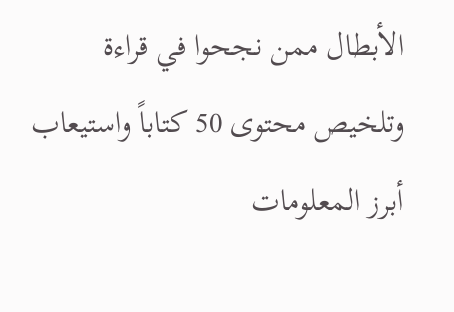الأبطال ممن نجحوا في قراءة وتلخيص محتوى 50 كتاباً واستيعاب أبرز المعلومات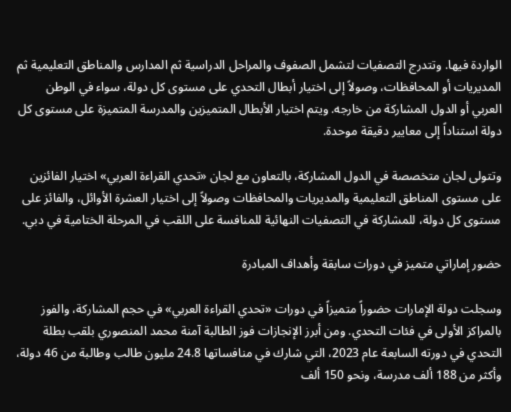الواردة فيها. وتتدرج التصفيات لتشمل الصفوف والمراحل الدراسية ثم المدارس والمناطق التعليمية ثم المديريات أو المحافظات، وصولاً إلى اختيار أبطال التحدي على مستوى كل دولة، سواء في الوطن العربي أو الدول المشاركة من خارجه. ويتم اختيار الأبطال المتميزين والمدرسة المتميزة على مستوى كل دولة استناداً إلى معايير دقيقة موحدة.

وتتولى لجان متخصصة في الدول المشاركة، بالتعاون مع لجان «تحدي القراءة العربي» اختيار الفائزين على مستوى المناطق التعليمية والمديريات والمحافظات وصولاً إلى اختيار العشرة الأوائل، والفائز على مستوى كل دولة، للمشاركة في التصفيات النهائية للمنافسة على اللقب في المرحلة الختامية في دبي.

حضور إماراتي متميز في دورات سابقة وأهداف المبادرة

وسجلت دولة الإمارات حضوراً متميزاً في دورات «تحدي القراءة العربي» في حجم المشاركة، والفوز بالمراكز الأولى في فئات التحدي. ومن أبرز الإنجازات فوز الطالبة آمنة محمد المنصوري بلقب بطلة التحدي في دورته السابعة عام 2023، التي شارك في منافساتها 24.8 مليون طالب وطالبة من 46 دولة، وأكثر من 188 ألف مدرسة، ونحو 150 ألف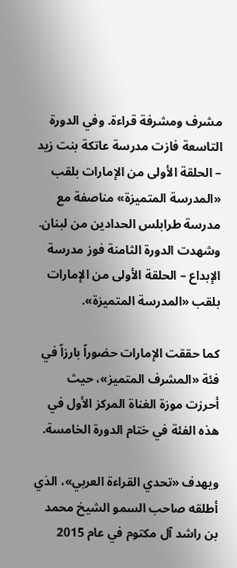مشرف ومشرفة قراءة. وفي الدورة التاسعة فازت مدرسة عاتكة بنت زيد – الحلقة الأولى من الإمارات بلقب «المدرسة المتميزة» مناصفة مع مدرسة طرابلس الحدادين من لبنان. وشهدت الدورة الثامنة فوز مدرسة الإبداع – الحلقة الأولى من الإمارات بلقب «المدرسة المتميزة».

كما حققت الإمارات حضوراً بارزاً في فئة «المشرف المتميز»، حيث أحرزت موزة الغناة المركز الأول في هذه الفئة في ختام الدورة الخامسة.

ويهدف «تحدي القراءة العربي»، الذي أطلقه صاحب السمو الشيخ محمد بن راشد آل مكتوم في عام 2015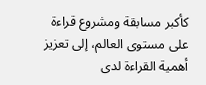كأكبر مسابقة ومشروع قراءة على مستوى العالم، إلى تعزيز أهمية القراءة لدى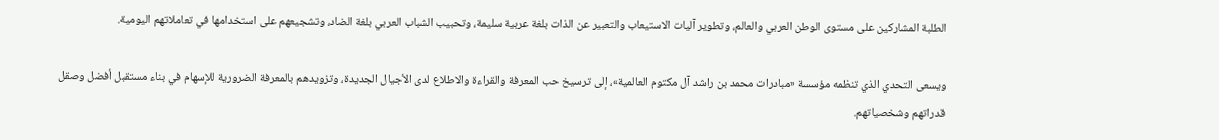الطلبة المشاركين على مستوى الوطن العربي والعالم، وتطوير آليات الاستيعاب والتعبير عن الذات بلغة عربية سليمة، وتحبيب الشباب العربي بلغة الضاد، وتشجيعهم على استخدامها في تعاملاتهم اليومية.

ويسعى التحدي الذي تنظمه مؤسسة «مبادرات محمد بن راشد آل مكتوم العالمية»، إلى ترسيخ حب المعرفة والقراءة والاطلاع لدى الأجيال الجديدة، وتزويدهم بالمعرفة الضرورية للإسهام في بناء مستقبل أفضل وصقل قدراتهم وشخصياتهم.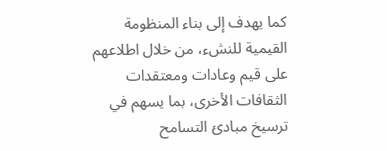كما يهدف إلى بناء المنظومة القيمية للنشء، من خلال اطلاعهم على قيم وعادات ومعتقدات الثقافات الأخرى، بما يسهم في ترسيخ مبادئ التسامح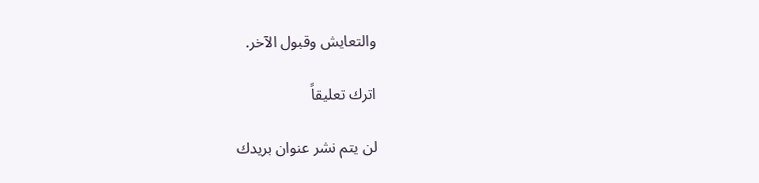والتعايش وقبول الآخر.

اترك تعليقاً

لن يتم نشر عنوان بريدك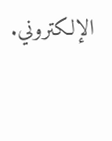الإلكتروني.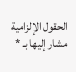الحقول الإلزامية مشار إليها بـ *